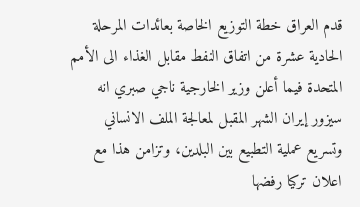قدم العراق خطة التوزيع الخاصة بعائدات المرحلة الحادية عشرة من اتفاق النفط مقابل الغذاء الى الأمم المتحدة فيما أعلن وزير الخارجية ناجي صبري انه سيزور إيران الشهر المقبل لمعالجة الملف الانساني وتسريع عملية التطبيع بين البلدين، وتزامن هذا مع اعلان تركيا رفضها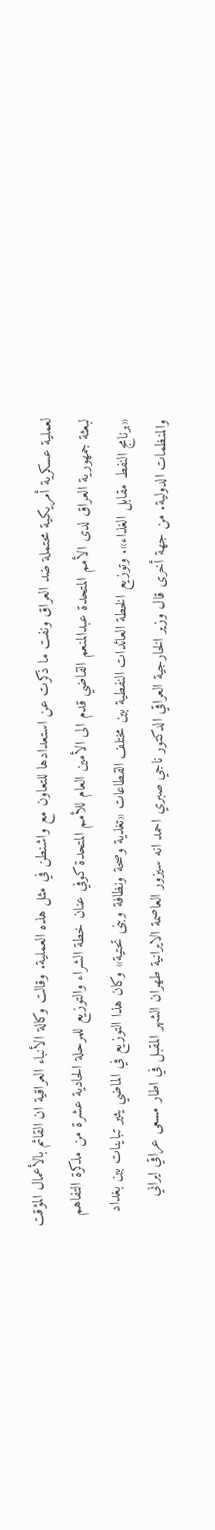لعملية عسكرية أمريكية محتملة ضد العراق ونفت ما ذكرت عن استعدادها للتعاون مع واشنطن في مثل هذه العملية. وقالت وكالة الأنباء العراقية ان القائم بالأعمال المؤقت لبعثة جمهورية العراق لدى الأمم المتحدة عبدالمنعم القاضي قدم الى الأمين العام للأمم المتحدة كوفي عنان خطة الشراء والتوزيع للمرحلة الحادية عشرة من مذكرة التفاهم «برنامج النفط مقابل الغذاء». وتوزيع الخطة العائدات النفطية بين مختلف القطاعات «تغذية وصحة ونظافة وبنى تحتية» وكان هذا التوزيع في الماضي يثير تباينات بين بغداد والمنظمات الدولية. من جهة أخرى قال وزير الخارجية العراقي الدكتور ناجي صبري احمد انه سيزور العاصمة الايرانية طهران الشهر المقبل في اطار مسعى عراقي ايراني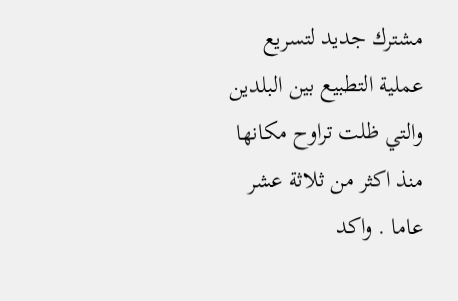مشترك جديد لتسريع عملية التطبيع بين البلدين والتي ظلت تراوح مكانها منذ اكثر من ثلاثة عشر عاما . واكد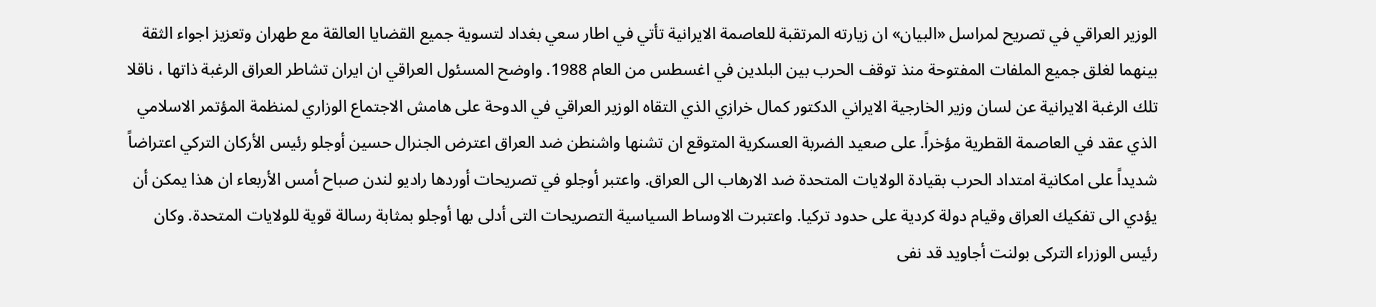الوزير العراقي في تصريح لمراسل «البيان» ان زيارته المرتقبة للعاصمة الايرانية تأتي في اطار سعي بغداد لتسوية جميع القضايا العالقة مع طهران وتعزيز اجواء الثقة بينهما لغلق جميع الملفات المفتوحة منذ توقف الحرب بين البلدين في اغسطس من العام 1988. واوضح المسئول العراقي ان ايران تشاطر العراق الرغبة ذاتها ، ناقلا تلك الرغبة الايرانية عن لسان وزير الخارجية الايراني الدكتور كمال خرازي الذي التقاه الوزير العراقي في الدوحة على هامش الاجتماع الوزاري لمنظمة المؤتمر الاسلامي الذي عقد في العاصمة القطرية مؤخراً. على صعيد الضربة العسكرية المتوقع ان تشنها واشنطن ضد العراق اعترض الجنرال حسين أوجلو رئيس الأركان التركي اعتراضاً شديداً على امكانية امتداد الحرب بقيادة الولايات المتحدة ضد الارهاب الى العراق. واعتبر أوجلو في تصريحات أوردها راديو لندن صباح أمس الأربعاء ان هذا يمكن أن يؤدي الى تفكيك العراق وقيام دولة كردية على حدود تركيا. واعتبرت الاوساط السياسية التصريحات التى أدلى بها أوجلو بمثابة رسالة قوية للولايات المتحدة. وكان رئيس الوزراء التركى بولنت أجاويد قد نفى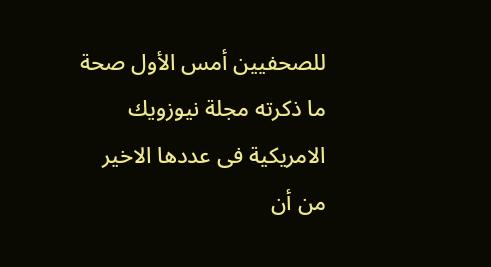للصحفيين أمس الأول صحة ما ذكرته مجلة نيوزويك الامريكية فى عددها الاخير من أن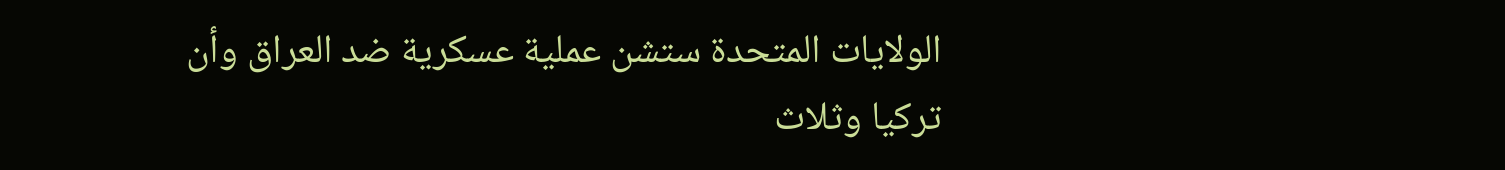الولايات المتحدة ستشن عملية عسكرية ضد العراق وأن تركيا وثلاث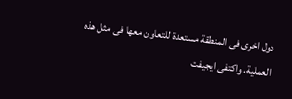دول اخرى فى المنطقة مستعدة للتعاون معها فى مثل هذه العملية. واكتفى ايجيفت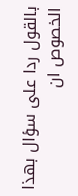بالقول ردا على سؤال بهذا الخصوص ان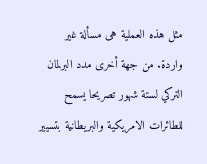مثل هذه العملية هى مسألة غير واردة. من جهة أخرى مدد البرلمان التركي لستة شهور تصريحا يسمح للطائرات الامريكية والبريطانية بتسيير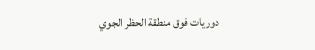دوريات فوق منطقة الحظر الجوي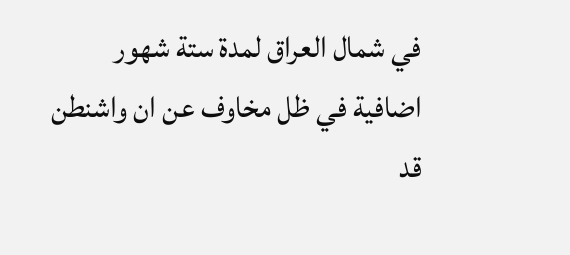في شمال العراق لمدة ستة شهور اضافية في ظل مخاوف عن ان واشنطن قد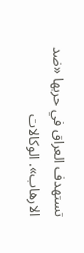تستهدف العراق في حربها «ضد الارهاب». الوكالات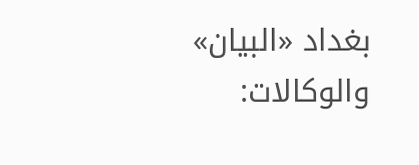بغداد «البيان» والوكالات: